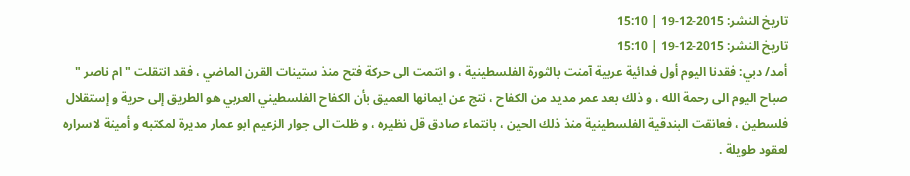تاريخ النشر: 2015-12-19 | 15:10
تاريخ النشر: 2015-12-19 | 15:10
أمد/ دبي: فقدنا اليوم أول فدائية عربية آمنت بالثورة الفلسطينية ، و انتمت الى حركة فتح منذ ستينات القرن الماضي ، فقد انتقلت " ام ناصر " صباح اليوم الى رحمة الله ، و ذلك بعد عمر مديد من الكفاح ، نتج عن ايمانها العميق بأن الكفاح الفلسطيني العربي هو الطريق إلى حرية و إستقلال فلسطين ، فعانقت البندقية الفلسطينية منذ ذلك الحين ، بانتماء صادق قل نظيره ، و ظلت الى جوار الزعيم ابو عمار مديرة لمكتبه و أمينة لاسراره لعقود طويلة .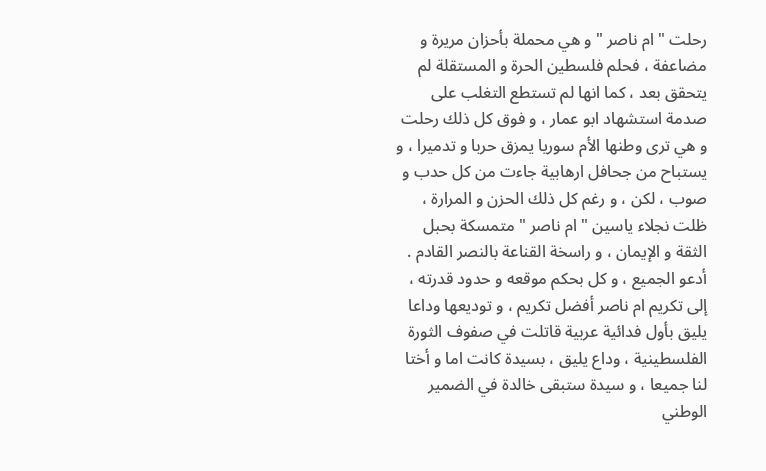رحلت " ام ناصر " و هي محملة بأحزان مريرة و مضاعفة ، فحلم فلسطين الحرة و المستقلة لم يتحقق بعد ، كما انها لم تستطع التغلب على صدمة استشهاد ابو عمار ، و فوق كل ذلك رحلت و هي ترى وطنها الأم سوريا يمزق حربا و تدميرا ، و يستباح من جحافل ارهابية جاءت من كل حدب و صوب ، لكن ، و رغم كل ذلك الحزن و المرارة ، ظلت نجلاء ياسين " ام ناصر " متمسكة بحبل الثقة و الإيمان ، و راسخة القناعة بالنصر القادم .
أدعو الجميع ، و كل بحكم موقعه و حدود قدرته ، إلى تكريم ام ناصر أفضل تكريم ، و توديعها وداعا يليق بأول فدائية عربية قاتلت في صفوف الثورة الفلسطينية ، وداع يليق ، بسيدة كانت اما و أختا لنا جميعا ، و سيدة ستبقى خالدة في الضمير الوطني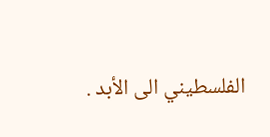الفلسطيني الى الأبد .